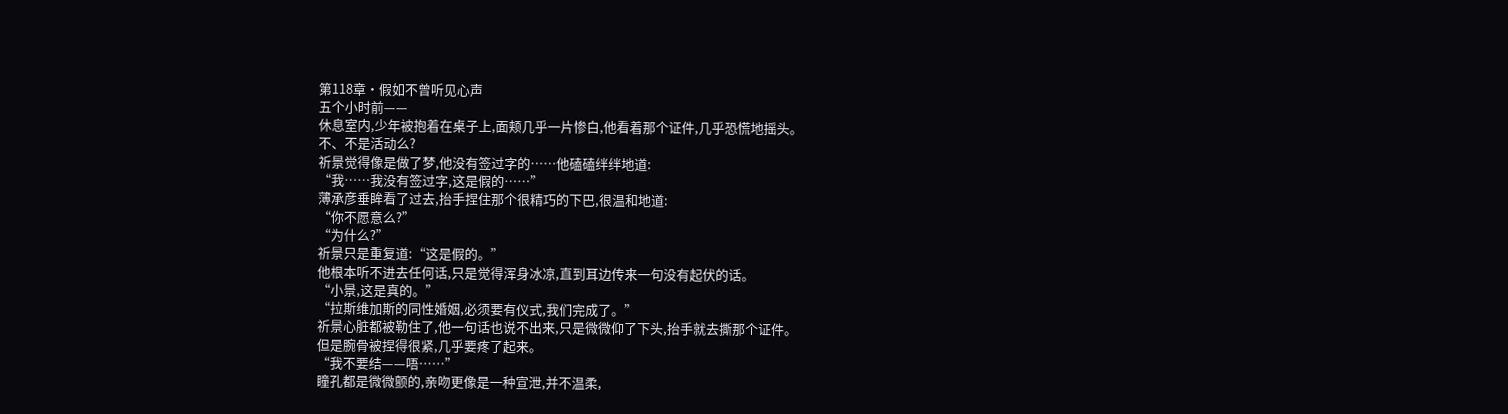第118章·假如不曾听见心声
五个小时前——
休息室内,少年被抱着在桌子上,面颊几乎一片惨白,他看着那个证件,几乎恐慌地摇头。
不、不是活动么?
祈景觉得像是做了梦,他没有签过字的……他磕磕绊绊地道:
“我……我没有签过字,这是假的……”
薄承彦垂眸看了过去,抬手捏住那个很精巧的下巴,很温和地道:
“你不愿意么?”
“为什么?”
祈景只是重复道:“这是假的。”
他根本听不进去任何话,只是觉得浑身冰凉,直到耳边传来一句没有起伏的话。
“小景,这是真的。”
“拉斯维加斯的同性婚姻,必须要有仪式,我们完成了。”
祈景心脏都被勒住了,他一句话也说不出来,只是微微仰了下头,抬手就去撕那个证件。
但是腕骨被捏得很紧,几乎要疼了起来。
“我不要结——唔……”
瞳孔都是微微颤的,亲吻更像是一种宣泄,并不温柔,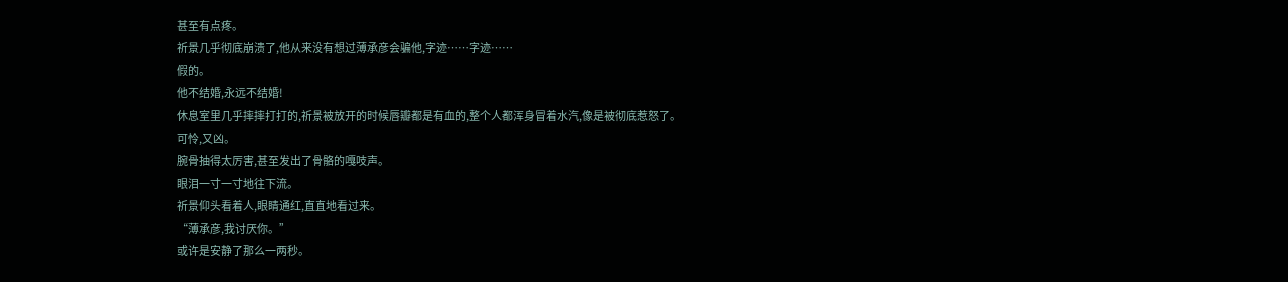甚至有点疼。
祈景几乎彻底崩溃了,他从来没有想过薄承彦会骗他,字迹……字迹……
假的。
他不结婚,永远不结婚!
休息室里几乎摔摔打打的,祈景被放开的时候唇瓣都是有血的,整个人都浑身冒着水汽,像是被彻底惹怒了。
可怜,又凶。
腕骨抽得太厉害,甚至发出了骨骼的嘎吱声。
眼泪一寸一寸地往下流。
祈景仰头看着人,眼睛通红,直直地看过来。
“薄承彦,我讨厌你。”
或许是安静了那么一两秒。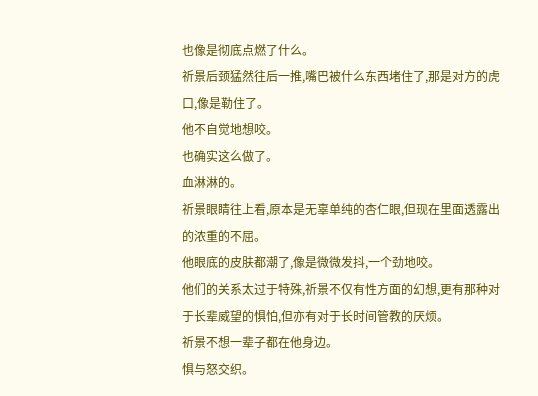也像是彻底点燃了什么。
祈景后颈猛然往后一推,嘴巴被什么东西堵住了,那是对方的虎口,像是勒住了。
他不自觉地想咬。
也确实这么做了。
血淋淋的。
祈景眼睛往上看,原本是无辜单纯的杏仁眼,但现在里面透露出的浓重的不屈。
他眼底的皮肤都潮了,像是微微发抖,一个劲地咬。
他们的关系太过于特殊,祈景不仅有性方面的幻想,更有那种对于长辈威望的惧怕,但亦有对于长时间管教的厌烦。
祈景不想一辈子都在他身边。
惧与怒交织。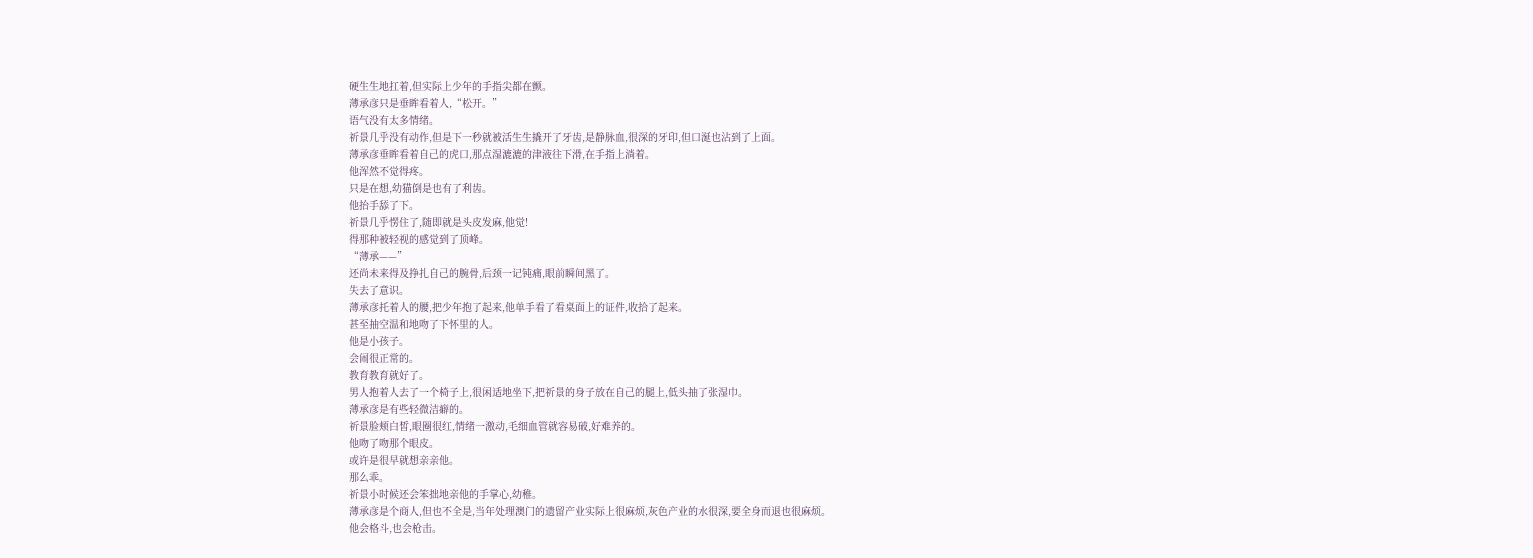硬生生地扛着,但实际上少年的手指尖都在颤。
薄承彦只是垂眸看着人,“松开。”
语气没有太多情绪。
祈景几乎没有动作,但是下一秒就被活生生撬开了牙齿,是静脉血,很深的牙印,但口涎也沾到了上面。
薄承彦垂眸看着自己的虎口,那点湿漉漉的津液往下滑,在手指上淌着。
他浑然不觉得疼。
只是在想,幼猫倒是也有了利齿。
他抬手舔了下。
祈景几乎愣住了,随即就是头皮发麻,他觉!
得那种被轻视的感觉到了顶峰。
“薄承——”
还尚未来得及挣扎自己的腕骨,后颈一记钝痛,眼前瞬间黑了。
失去了意识。
薄承彦托着人的腰,把少年抱了起来,他单手看了看桌面上的证件,收拾了起来。
甚至抽空温和地吻了下怀里的人。
他是小孩子。
会闹很正常的。
教育教育就好了。
男人抱着人去了一个椅子上,很闲适地坐下,把祈景的身子放在自己的腿上,低头抽了张湿巾。
薄承彦是有些轻微洁癖的。
祈景脸颊白皙,眼圈很红,情绪一激动,毛细血管就容易破,好难养的。
他吻了吻那个眼皮。
或许是很早就想亲亲他。
那么乖。
祈景小时候还会笨拙地亲他的手掌心,幼稚。
薄承彦是个商人,但也不全是,当年处理澳门的遗留产业实际上很麻烦,灰色产业的水很深,要全身而退也很麻烦。
他会格斗,也会枪击。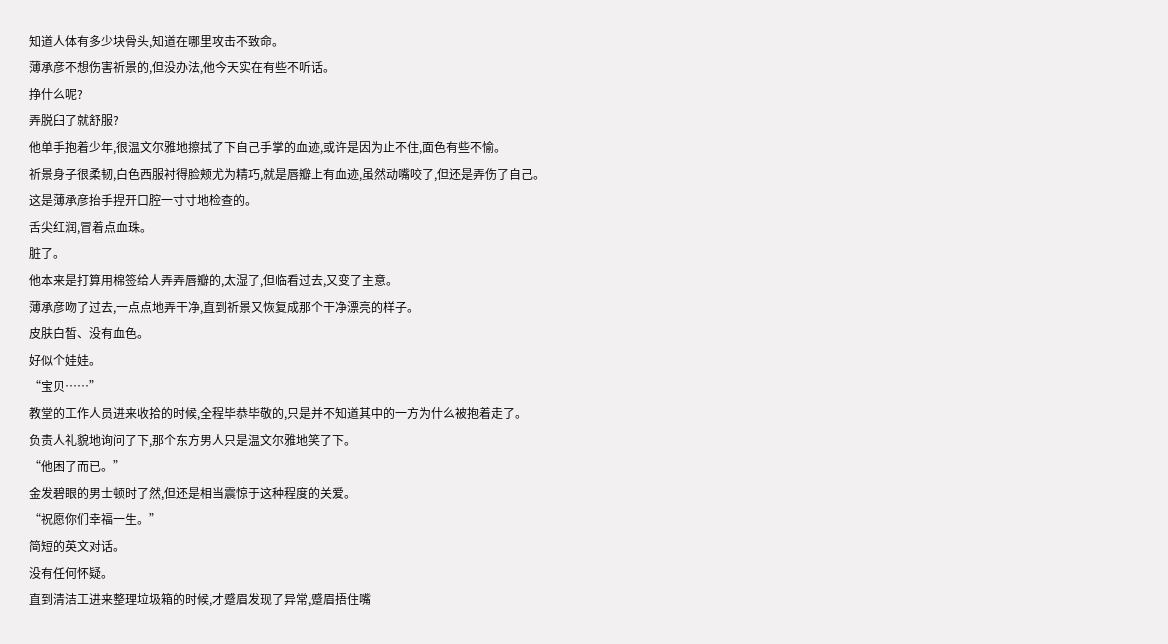知道人体有多少块骨头,知道在哪里攻击不致命。
薄承彦不想伤害祈景的,但没办法,他今天实在有些不听话。
挣什么呢?
弄脱臼了就舒服?
他单手抱着少年,很温文尔雅地擦拭了下自己手掌的血迹,或许是因为止不住,面色有些不愉。
祈景身子很柔韧,白色西服衬得脸颊尤为精巧,就是唇瓣上有血迹,虽然动嘴咬了,但还是弄伤了自己。
这是薄承彦抬手捏开口腔一寸寸地检查的。
舌尖红润,冒着点血珠。
脏了。
他本来是打算用棉签给人弄弄唇瓣的,太湿了,但临看过去,又变了主意。
薄承彦吻了过去,一点点地弄干净,直到祈景又恢复成那个干净漂亮的样子。
皮肤白皙、没有血色。
好似个娃娃。
“宝贝……”
教堂的工作人员进来收拾的时候,全程毕恭毕敬的,只是并不知道其中的一方为什么被抱着走了。
负责人礼貌地询问了下,那个东方男人只是温文尔雅地笑了下。
“他困了而已。”
金发碧眼的男士顿时了然,但还是相当震惊于这种程度的关爱。
“祝愿你们幸福一生。”
简短的英文对话。
没有任何怀疑。
直到清洁工进来整理垃圾箱的时候,才蹙眉发现了异常,蹙眉捂住嘴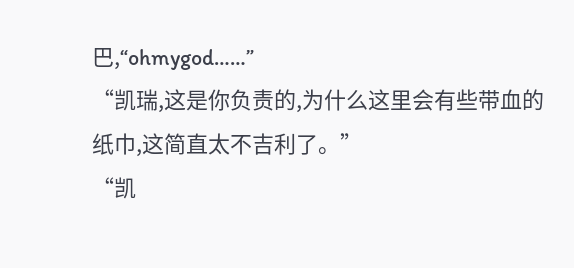巴,“ohmygod……”
“凯瑞,这是你负责的,为什么这里会有些带血的纸巾,这简直太不吉利了。”
“凯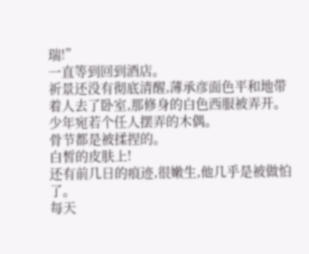瑞!”
一直等到回到酒店。
祈景还没有彻底清醒,薄承彦面色平和地带着人去了卧室,那修身的白色西服被弄开。
少年宛若个任人摆弄的木偶。
骨节都是被揉捏的。
白皙的皮肤上!
还有前几日的痕迹,很嫩生,他几乎是被做怕了。
每天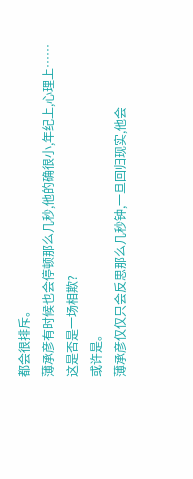都会很排斥。
薄承彦有时候也会停顿那么几秒,他的确很小,年纪上,心理上……
这是否是一场相欺?
或许是。
薄承彦仅仅只会反思那么几秒钟,一旦回归现实,他会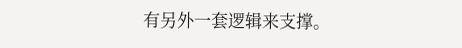有另外一套逻辑来支撑。